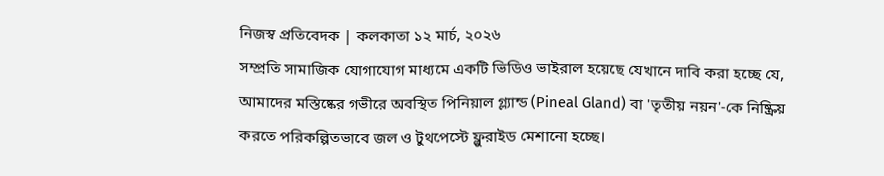নিজস্ব প্রতিবেদক | কলকাতা ১২ মার্চ, ২০২৬
সম্প্রতি সামাজিক যোগাযোগ মাধ্যমে একটি ভিডিও ভাইরাল হয়েছে যেখানে দাবি করা হচ্ছে যে, আমাদের মস্তিষ্কের গভীরে অবস্থিত পিনিয়াল গ্ল্যান্ড (Pineal Gland) বা 'তৃতীয় নয়ন'-কে নিষ্ক্রিয় করতে পরিকল্পিতভাবে জল ও টুথপেস্টে ফ্লুরাইড মেশানো হচ্ছে।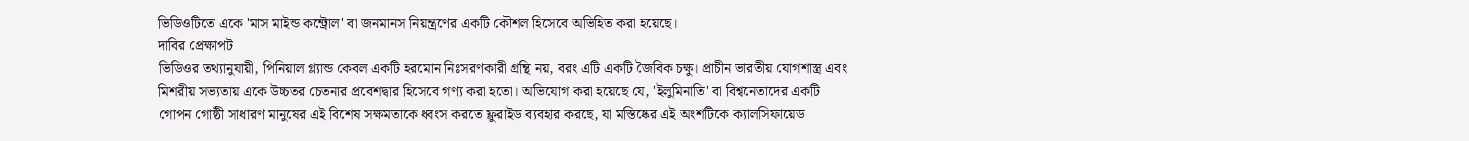ভিডিওটিতে একে 'মাস মাইন্ড কন্ট্রোল' বা জনমানস নিয়ন্ত্রণের একটি কৌশল হিসেবে অভিহিত করা হয়েছে।
দাবির প্রেক্ষাপট
ভিডিওর তথ্যানুযায়ী, পিনিয়াল গ্ল্যান্ড কেবল একটি হরমোন নিঃসরণকারী গ্রন্থি নয়, বরং এটি একটি জৈবিক চক্ষু। প্রাচীন ভারতীয় যোগশাস্ত্র এবং মিশরীয় সভ্যতায় একে উচ্চতর চেতনার প্রবেশদ্বার হিসেবে গণ্য করা হতো। অভিযোগ করা হয়েছে যে, 'ইলুমিনাতি' বা বিশ্বনেতাদের একটি গোপন গোষ্ঠী সাধারণ মানুষের এই বিশেষ সক্ষমতাকে ধ্বংস করতে ফ্লুরাইড ব্যবহার করছে, যা মস্তিষ্কের এই অংশটিকে ক্যালসিফায়েড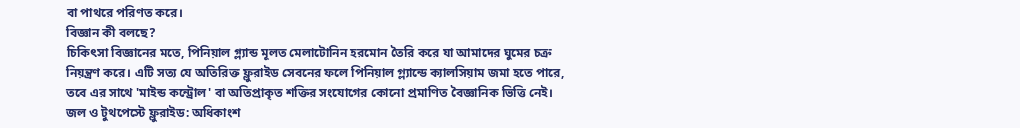বা পাথরে পরিণত করে।
বিজ্ঞান কী বলছে?
চিকিৎসা বিজ্ঞানের মতে, পিনিয়াল গ্ল্যান্ড মূলত মেলাটোনিন হরমোন তৈরি করে যা আমাদের ঘুমের চক্র নিয়ন্ত্রণ করে। এটি সত্য যে অতিরিক্ত ফ্লুরাইড সেবনের ফলে পিনিয়াল গ্ল্যান্ডে ক্যালসিয়াম জমা হতে পারে, তবে এর সাথে 'মাইন্ড কন্ট্রোল' বা অতিপ্রাকৃত শক্তির সংযোগের কোনো প্রমাণিত বৈজ্ঞানিক ভিত্তি নেই।
জল ও টুথপেস্টে ফ্লুরাইড: অধিকাংশ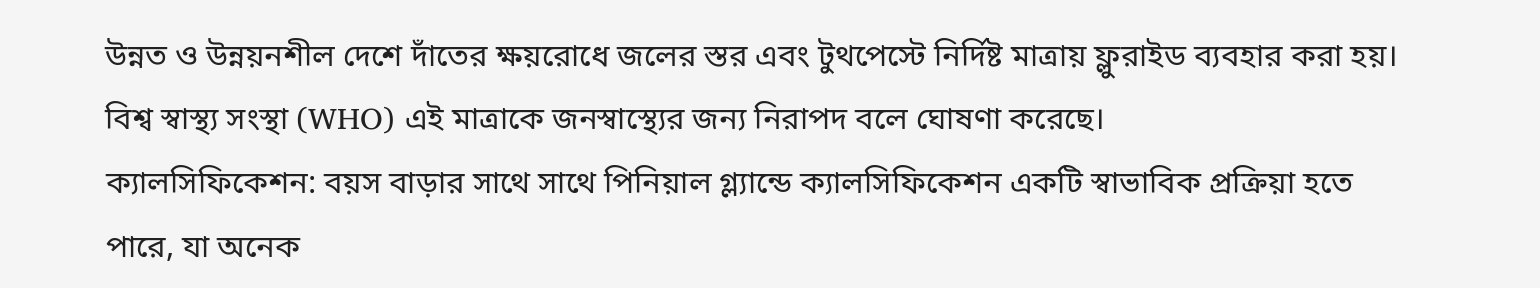উন্নত ও উন্নয়নশীল দেশে দাঁতের ক্ষয়রোধে জলের স্তর এবং টুথপেস্টে নির্দিষ্ট মাত্রায় ফ্লুরাইড ব্যবহার করা হয়। বিশ্ব স্বাস্থ্য সংস্থা (WHO) এই মাত্রাকে জনস্বাস্থ্যের জন্য নিরাপদ বলে ঘোষণা করেছে।
ক্যালসিফিকেশন: বয়স বাড়ার সাথে সাথে পিনিয়াল গ্ল্যান্ডে ক্যালসিফিকেশন একটি স্বাভাবিক প্রক্রিয়া হতে পারে, যা অনেক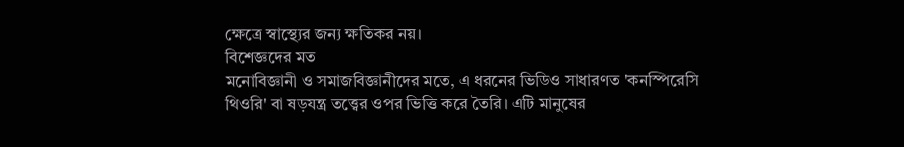ক্ষেত্রে স্বাস্থ্যের জন্য ক্ষতিকর নয়।
বিশেজ্ঞদের মত
মনোবিজ্ঞানী ও সমাজবিজ্ঞানীদের মতে, এ ধরনের ভিডিও সাধারণত 'কনস্পিরেসি থিওরি' বা ষড়যন্ত্র তত্ত্বের ওপর ভিত্তি করে তৈরি। এটি মানুষের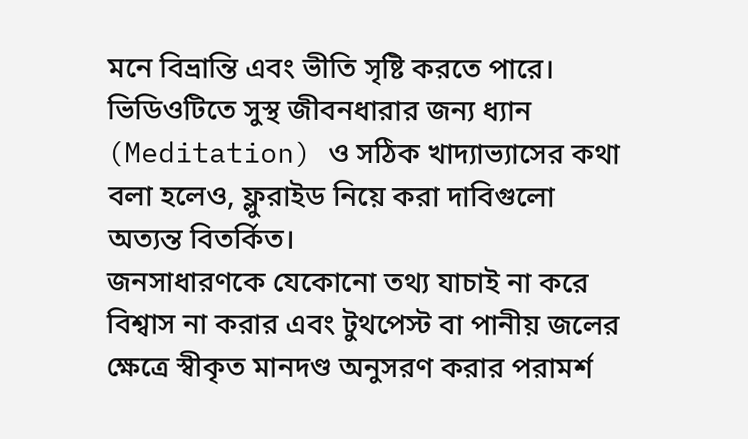মনে বিভ্রান্তি এবং ভীতি সৃষ্টি করতে পারে। ভিডিওটিতে সুস্থ জীবনধারার জন্য ধ্যান (Meditation) ও সঠিক খাদ্যাভ্যাসের কথা বলা হলেও, ফ্লুরাইড নিয়ে করা দাবিগুলো অত্যন্ত বিতর্কিত।
জনসাধারণকে যেকোনো তথ্য যাচাই না করে বিশ্বাস না করার এবং টুথপেস্ট বা পানীয় জলের ক্ষেত্রে স্বীকৃত মানদণ্ড অনুসরণ করার পরামর্শ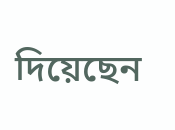দিয়েছেন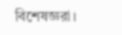বিশেষজ্ঞরা।